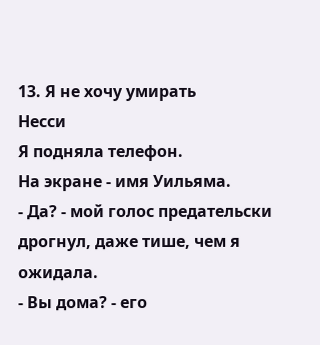13. Я не хочу умирать
Несси
Я подняла телефон.
На экране - имя Уильяма.
- Да? - мой голос предательски дрогнул, даже тише, чем я ожидала.
- Вы дома? - его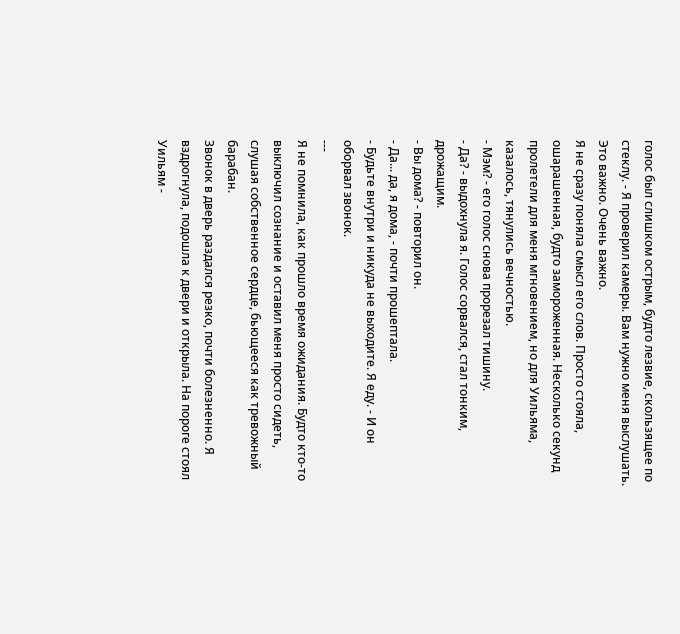голос был слишком острым, будто лезвие, скользящее по стеклу. - Я проверил камеры. Вам нужно меня выслушать. Это важно. Очень важно.
Я не сразу поняла смысл его слов. Просто стояла, ошарашенная, будто замороженная. Несколько секунд пролетели для меня мгновением, но для Уильяма, казалось, тянулись вечностью.
- Мэм? - его голос снова прорезал тишину.
- Да? - выдохнула я. Голос сорвался, стал тонким, дрожащим.
- Вы дома? - повторил он.
- Да... да, я дома, - почти прошептала.
- Будьте внутри и никуда не выходите. Я еду. - И он оборвал звонок.
---
Я не помнила, как прошло время ожидания. Будто кто-то выключил сознание и оставил меня просто сидеть, слушая собственное сердце, бьющееся как тревожный барабан.
Звонок в дверь раздался резко, почти болезненно. Я вздрогнула, подошла к двери и открыла. На пороге стоял Уильям -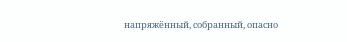напряжённый, собранный, опасно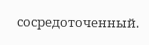сосредоточенный.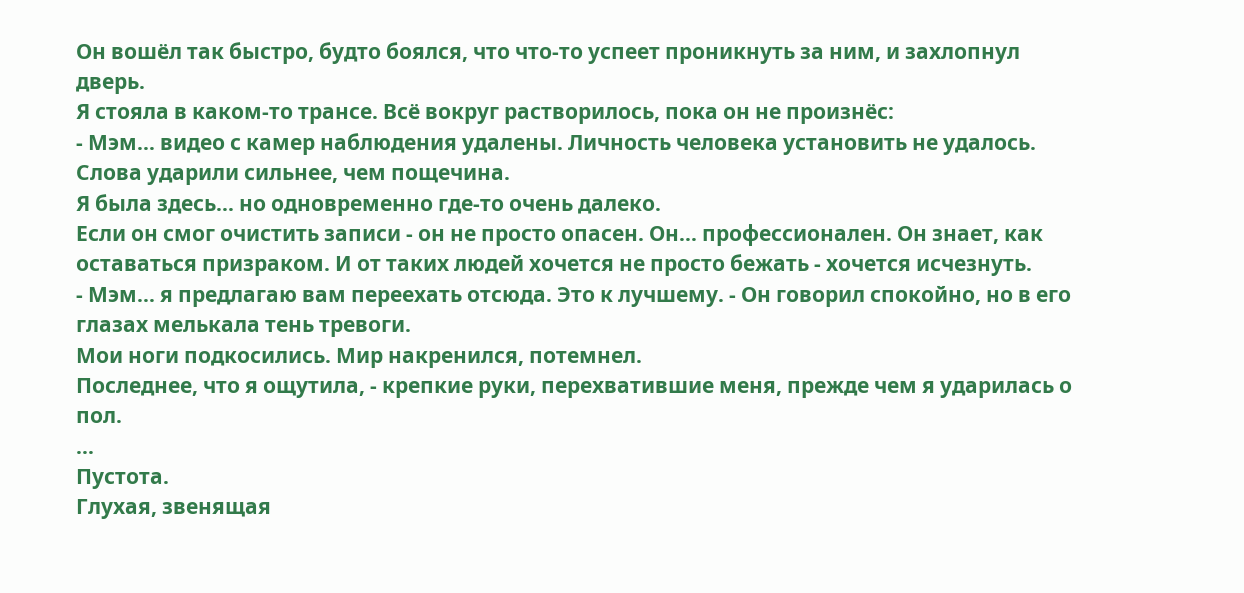Он вошёл так быстро, будто боялся, что что-то успеет проникнуть за ним, и захлопнул дверь.
Я стояла в каком-то трансе. Всё вокруг растворилось, пока он не произнёс:
- Мэм... видео с камер наблюдения удалены. Личность человека установить не удалось.
Слова ударили сильнее, чем пощечина.
Я была здесь... но одновременно где-то очень далеко.
Если он смог очистить записи - он не просто опасен. Он... профессионален. Он знает, как оставаться призраком. И от таких людей хочется не просто бежать - хочется исчезнуть.
- Мэм... я предлагаю вам переехать отсюда. Это к лучшему. - Он говорил спокойно, но в его глазах мелькала тень тревоги.
Мои ноги подкосились. Мир накренился, потемнел.
Последнее, что я ощутила, - крепкие руки, перехватившие меня, прежде чем я ударилась о пол.
...
Пустота.
Глухая, звенящая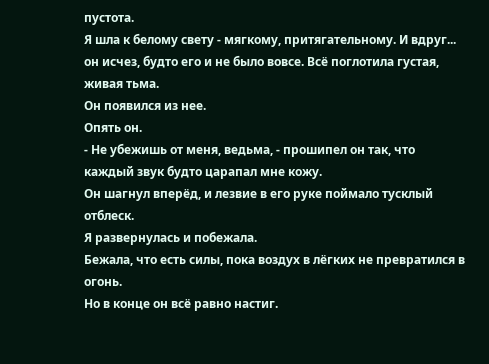пустота.
Я шла к белому свету - мягкому, притягательному. И вдруг... он исчез, будто его и не было вовсе. Всё поглотила густая, живая тьма.
Он появился из нее.
Опять он.
- Не убежишь от меня, ведьма, - прошипел он так, что каждый звук будто царапал мне кожу.
Он шагнул вперёд, и лезвие в его руке поймало тусклый отблеск.
Я развернулась и побежала.
Бежала, что есть силы, пока воздух в лёгких не превратился в огонь.
Но в конце он всё равно настиг.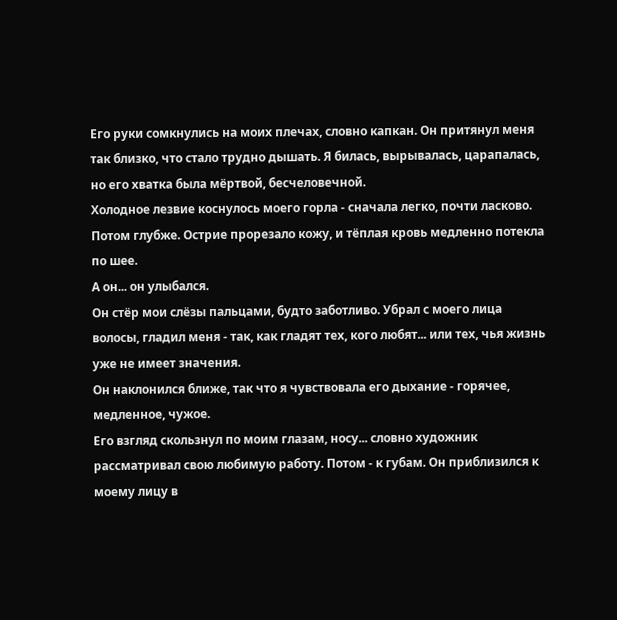Его руки сомкнулись на моих плечах, словно капкан. Он притянул меня так близко, что стало трудно дышать. Я билась, вырывалась, царапалась, но его хватка была мёртвой, бесчеловечной.
Холодное лезвие коснулось моего горла - сначала легко, почти ласково. Потом глубже. Острие прорезало кожу, и тёплая кровь медленно потекла по шее.
А он... он улыбался.
Он стёр мои слёзы пальцами, будто заботливо. Убрал с моего лица волосы, гладил меня - так, как гладят тех, кого любят... или тех, чья жизнь уже не имеет значения.
Он наклонился ближе, так что я чувствовала его дыхание - горячее, медленное, чужое.
Его взгляд скользнул по моим глазам, носу... словно художник рассматривал свою любимую работу. Потом - к губам. Он приблизился к моему лицу в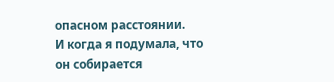опасном расстоянии.
И когда я подумала, что он собирается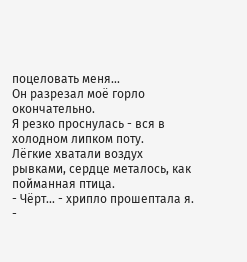поцеловать меня...
Он разрезал моё горло окончательно.
Я резко проснулась - вся в холодном липком поту.
Лёгкие хватали воздух рывками, сердце металось, как пойманная птица.
- Чёрт... - хрипло прошептала я. -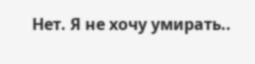Нет. Я не хочу умирать..